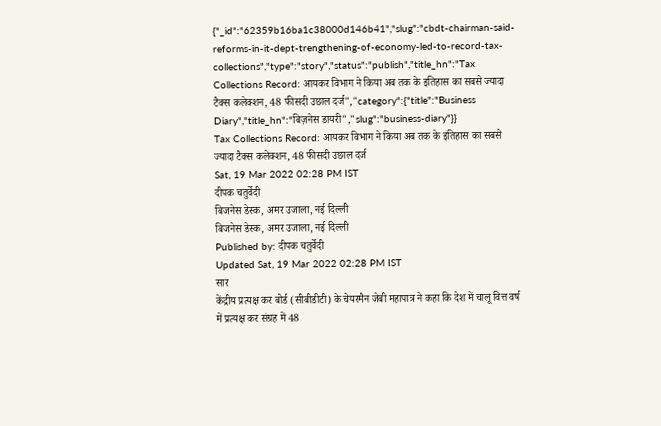{"_id":"62359b16ba1c38000d146b41","slug":"cbdt-chairman-said-reforms-in-it-dept-trengthening-of-economy-led-to-record-tax-collections","type":"story","status":"publish","title_hn":"Tax Collections Record: आयकर विभाग ने किया अब तक के इतिहास का सबसे ज्यादा टैक्स कलेक्शन, 48 फीसदी उछाल दर्ज","category":{"title":"Business Diary","title_hn":"बिज़नेस डायरी","slug":"business-diary"}}
Tax Collections Record: आयकर विभाग ने किया अब तक के इतिहास का सबसे ज्यादा टैक्स कलेक्शन, 48 फीसदी उछाल दर्ज
Sat, 19 Mar 2022 02:28 PM IST
दीपक चतुर्वेदी
बिजनेस डेस्क, अमर उजाला, नई दिल्ली
बिजनेस डेस्क, अमर उजाला, नई दिल्ली
Published by: दीपक चतुर्वेदी
Updated Sat, 19 Mar 2022 02:28 PM IST
सार
केंद्रीय प्रत्यक्ष कर बोर्ड (सीबीडीटी) के चेयरमैन जेबी महापात्र ने कहा कि देश में चालू वित्त वर्ष में प्रत्यक्ष कर संग्रह में 48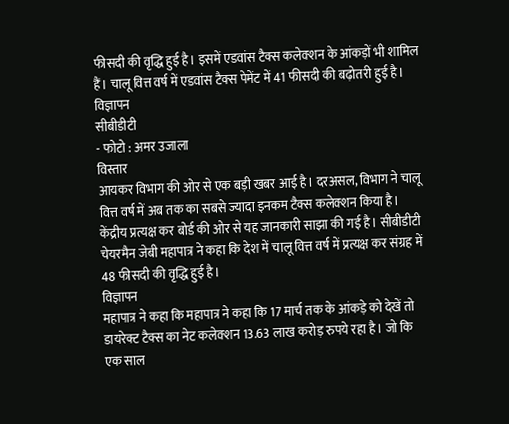फीसदी की वृद्धि हुई है। इसमें एडवांस टैक्स कलेक्शन के आंकड़ों भी शामिल हैं। चालू वित्त वर्ष में एडवांस टैक्स पेमेंट में 41 फीसदी की बढ़ोतरी हुई है।
विज्ञापन
सीबीडीटी
- फोटो : अमर उजाला
विस्तार
आयकर विभाग की ओर से एक बड़ी खबर आई है। दरअसल, विभाग ने चालू वित्त वर्ष में अब तक का सबसे ज्यादा इनकम टैक्स कलेक्शन किया है। केंद्रीय प्रत्यक्ष कर बोर्ड की ओर से यह जानकारी साझा की गई है। सीबीडीटी चेयरमैन जेबी महापात्र ने कहा कि देश में चालू वित्त वर्ष में प्रत्यक्ष कर संग्रह में 48 फीसदी की वृद्धि हुई है।
विज्ञापन
महापात्र ने कहा कि महापात्र ने कहा कि 17 मार्च तक के आंकड़े को देखें तो डायरेक्ट टैक्स का नेट कलेक्शन 13.63 लाख करोड़ रुपये रहा है। जो कि एक साल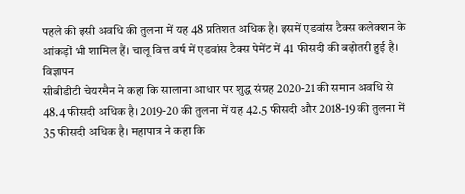पहले की इसी अवधि की तुलना में यह 48 प्रतिशत अधिक है। इसमें एडवांस टैक्स कलेक्शन के आंकड़ों भी शामिल हैं। चालू वित्त वर्ष में एडवांस टैक्स पेमेंट में 41 फीसदी की बढ़ोतरी हुई है।
विज्ञापन
सीबीडीटी चेयरमैन ने कहा कि सालाना आधार पर शुद्ध संग्रह 2020-21 की समान अवधि से 48.4 फीसदी अधिक है। 2019-20 की तुलना में यह 42.5 फीसदी और 2018-19 की तुलना में 35 फीसदी अधिक है। महापात्र ने कहा कि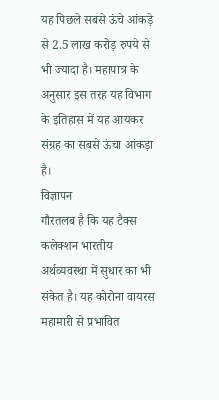यह पिछले सबसे ऊंचे आंकड़े से 2.5 लाख करोड़ रुपये से भी ज्यादा है। महापात्र के अनुसार इस तरह यह विभाग के इतिहास में यह आयकर संग्रह का सबसे ऊंचा आंकड़ा है।
विज्ञापन
गौरतलब है कि यह टैक्स कलेक्शन भारतीय अर्थव्यवस्था में सुधार का भी संकेत है। यह कोरोना वायरस महामारी से प्रभावित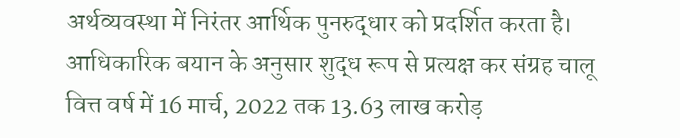अर्थव्यवस्था में निरंतर आर्थिक पुनरुद्धार को प्रदर्शित करता है। आधिकारिक बयान के अनुसार शुद्ध रूप से प्रत्यक्ष कर संग्रह चालू वित्त वर्ष में 16 मार्च, 2022 तक 13.63 लाख करोड़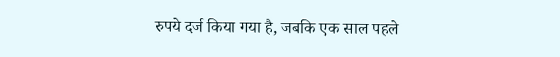रुपये दर्ज किया गया है, जबकि एक साल पहले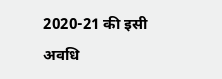2020-21 की इसी अवधि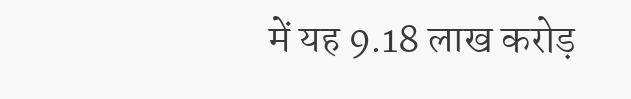में यह 9.18 लाख करोड़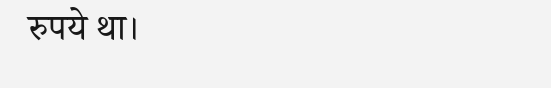रुपये था।